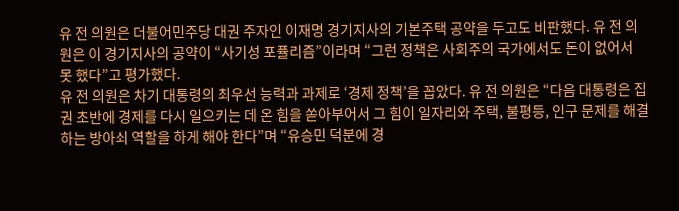유 전 의원은 더불어민주당 대권 주자인 이재명 경기지사의 기본주택 공약을 두고도 비판했다. 유 전 의원은 이 경기지사의 공약이 “사기성 포퓰리즘”이라며 “그런 정책은 사회주의 국가에서도 돈이 없어서 못 했다”고 평가했다.
유 전 의원은 차기 대통령의 최우선 능력과 과제로 ‘경제 정책’을 꼽았다. 유 전 의원은 “다음 대통령은 집권 초반에 경제를 다시 일으키는 데 온 힘을 쏟아부어서 그 힘이 일자리와 주택, 불평등, 인구 문제를 해결하는 방아쇠 역할을 하게 해야 한다”며 “유승민 덕분에 경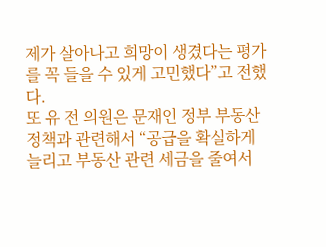제가 살아나고 희망이 생겼다는 평가를 꼭 들을 수 있게 고민했다”고 전했다.
또 유 전 의원은 문재인 정부 부동산 정책과 관련해서 “공급을 확실하게 늘리고 부동산 관련 세금을 줄여서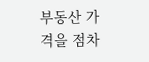부동산 가격을 점차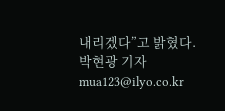내리겠다”고 밝혔다.
박현광 기자 mua123@ilyo.co.kr